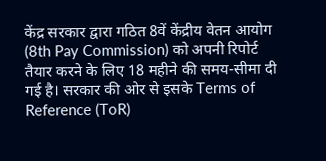केंद्र सरकार द्वारा गठित 8वें केंद्रीय वेतन आयोग (8th Pay Commission) को अपनी रिपोर्ट तैयार करने के लिए 18 महीने की समय-सीमा दी गई है। सरकार की ओर से इसके Terms of Reference (ToR)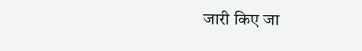जारी किए जा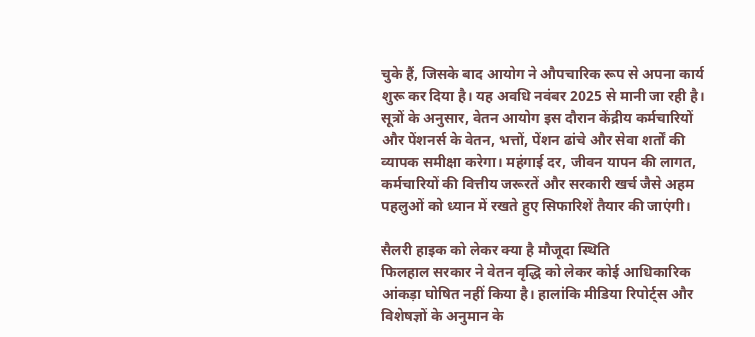चुके हैं, जिसके बाद आयोग ने औपचारिक रूप से अपना कार्य शुरू कर दिया है। यह अवधि नवंबर 2025 से मानी जा रही है।
सूत्रों के अनुसार, वेतन आयोग इस दौरान केंद्रीय कर्मचारियों और पेंशनर्स के वेतन, भत्तों, पेंशन ढांचे और सेवा शर्तों की व्यापक समीक्षा करेगा। महंगाई दर, जीवन यापन की लागत, कर्मचारियों की वित्तीय जरूरतें और सरकारी खर्च जैसे अहम पहलुओं को ध्यान में रखते हुए सिफारिशें तैयार की जाएंगी।

सैलरी हाइक को लेकर क्या है मौजूदा स्थिति
फिलहाल सरकार ने वेतन वृद्धि को लेकर कोई आधिकारिक आंकड़ा घोषित नहीं किया है। हालांकि मीडिया रिपोर्ट्स और विशेषज्ञों के अनुमान के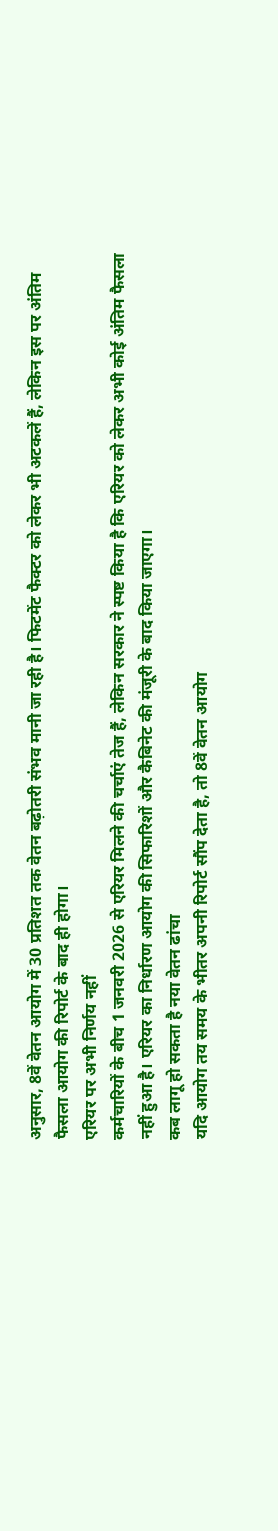अनुसार, 8वें वेतन आयोग में 30 प्रतिशत तक वेतन बढ़ोतरी संभव मानी जा रही है। फिटमेंट फैक्टर को लेकर भी अटकलें हैं, लेकिन इस पर अंतिम फैसला आयोग की रिपोर्ट के बाद ही होगा।
एरियर पर अभी निर्णय नहीं
कर्मचारियों के बीच 1 जनवरी 2026 से एरियर मिलने की चर्चाएं तेज हैं, लेकिन सरकार ने स्पष्ट किया है कि एरियर को लेकर अभी कोई अंतिम फैसला नहीं हुआ है। एरियर का निर्धारण आयोग की सिफारिशों और कैबिनेट की मंजूरी के बाद किया जाएगा।
कब लागू हो सकता है नया वेतन ढांचा
यदि आयोग तय समय के भीतर अपनी रिपोर्ट सौंप देता है, तो 8वें वेतन आयोग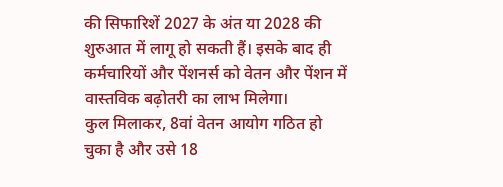की सिफारिशें 2027 के अंत या 2028 की शुरुआत में लागू हो सकती हैं। इसके बाद ही कर्मचारियों और पेंशनर्स को वेतन और पेंशन में वास्तविक बढ़ोतरी का लाभ मिलेगा।
कुल मिलाकर, 8वां वेतन आयोग गठित हो चुका है और उसे 18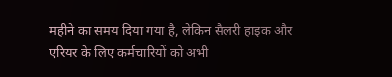महीने का समय दिया गया है, लेकिन सैलरी हाइक और एरियर के लिए कर्मचारियों को अभी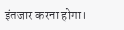इंतजार करना होगा।